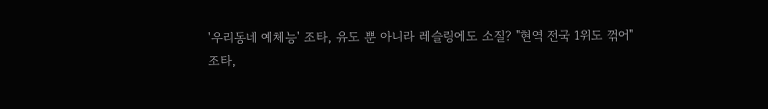'우리동네 예체능' 조타, 유도 뿐 아니라 레슬링에도 소질? "현역 전국 1위도 꺾어"
조타,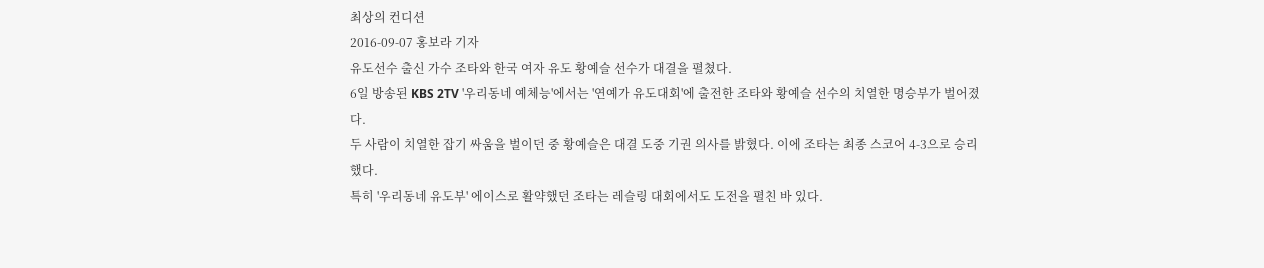최상의 컨디션
2016-09-07 홍보라 기자
유도선수 출신 가수 조타와 한국 여자 유도 황예슬 선수가 대결을 펼쳤다.
6일 방송된 KBS 2TV '우리동네 예체능'에서는 '연예가 유도대회'에 출전한 조타와 황예슬 선수의 치열한 명승부가 벌어졌다.
두 사람이 치열한 잡기 싸움을 벌이던 중 황예슬은 대결 도중 기권 의사를 밝혔다. 이에 조타는 최종 스코어 4-3으로 승리했다.
특히 '우리동네 유도부' 에이스로 활약했던 조타는 레슬링 대회에서도 도전을 펼친 바 있다.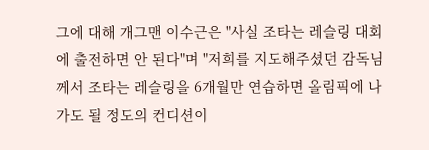그에 대해 개그맨 이수근은 "사실 조타는 레슬링 대회에 출전하면 안 된다"며 "저희를 지도해주셨던 감독님께서 조타는 레슬링을 6개월만 연습하면 올림픽에 나가도 될 정도의 컨디션이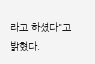라고 하셨다"고 밝혔다.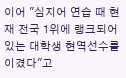이어 "심지어 연습 때 현재 전국 1위에 랭크되어 있는 대학생 현역선수를 이겼다"고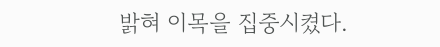밝혀 이목을 집중시켰다.